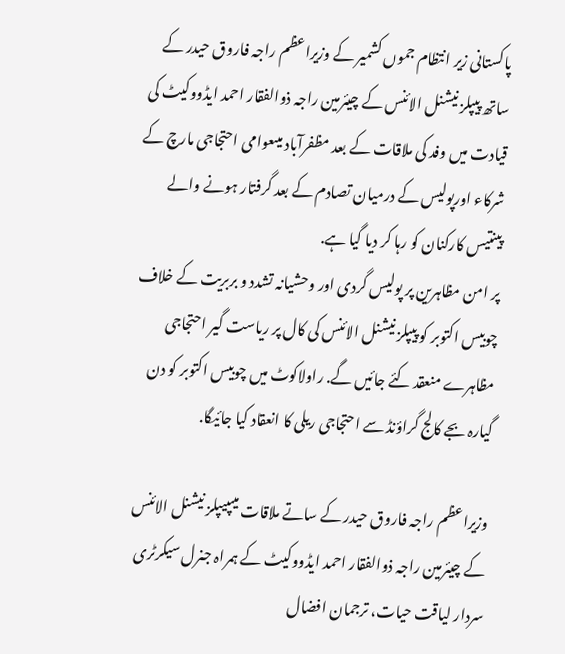پاکستانی زیر انتظام جموں کشمیر کے وزیراعظم راجہ فاروق حیدر کے ساتھ پیپلز نیشنل الائنس کے چیئرمین راجہ ذوالفقار احمد ایڈووکیٹ کی قیادت میں وفد کی ملاقات کے بعد مظفرآباد میںعوامی احتجاجی مارچ کے شرکاء اورپولیس کے درمیان تصادم کے بعد گرفتار ہونے والے پینتیس کارکنان کو رہا کر دیا گیا ہے.
پر امن مظاہرین پر پولیس گردی اور وحشیانہ تشدد و بربریت کے خلاف چوبیس اکتوبر کو پیپلز نیشنل الائنس کی کال پر ریاست گیر احتجاجی مظاہرے منعقد کئے جائیں گے. راولاکوٹ میں چوبیس اکتوبر کو دن گیارہ بجے کالج گراؤنڈ سے احتجاجی ریلی کا انعقاد کیا جائیگا.

وزیراعظم راجہ فاروق حیدر کے ساتے ملاقات میںپیپلز نیشنل الائنس کے چیئرمین راجہ ذوالفقار احمد ایڈووکیٹ کے ہمراہ جنرل سیکرٹری سردار لیاقت حیات، ترجمان افضال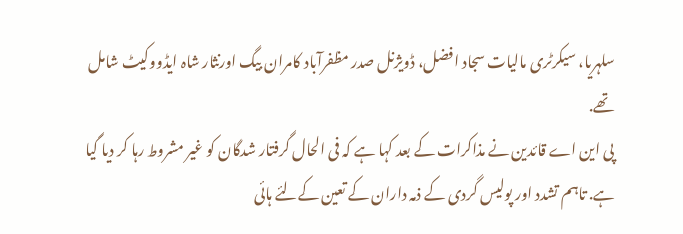سلہریا، سیکرٹری مالیات سجاد افضل، ڈویژنل صدر مظفرآباد کامران بیگ اورنثار شاہ ایڈووکیٹ شامل تھے.
پی این اے قائدین نے مذاکرات کے بعد کہا ہے کہ فی الحال گرفتار شدگان کو غیر مشروط رہا کر دیا گیا ہے. تاہم تشدد اور پولیس گردی کے ذمہ داران کے تعین کےلئے ہائی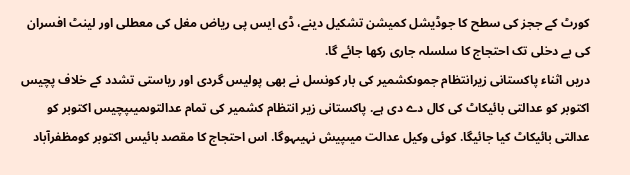کورٹ کے ججز کی سطح کا جوڈیشل کمیشن تشکیل دینے، ڈی ایس پی ریاض مغل کی معطلی اور لینٹ افسران کی بے دخلی تک احتجاج کا سلسلہ جاری رکھا جائے گا.
دریں اثناء پاکستانی زیرانتظام جموںکشمیر کی بار کونسل نے بھی پولیس گردی اور ریاستی تشدد کے خلاف پچیس اکتوبر کو عدالتی بائیکاٹ کی کال دے دی ہے. پاکستانی زیر انتظام کشمیر کی تمام عدالتوںمیںپچیس اکتوبر کو عدالتی بائیکاٹ کیا جائیگا. کوئی وکیل عدالت میںپیش نہیںہوگا. اس احتجاج کا مقصد بائیس اکتوبر کومظفرآباد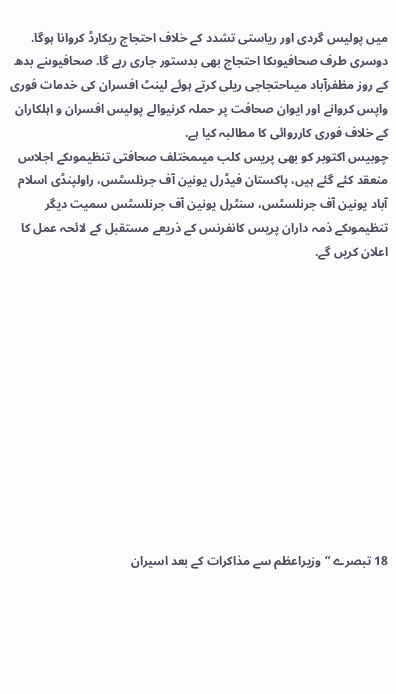میں پولیس گردی اور ریاستی تشدد کے خلاف احتجاج ریکارڈ کروانا ہوگا.
دوسری طرف صحافیوںکا احتجاج بھی بدستور جاری رہے گا. صحافیوںنے بدھ کے روز مظفرآباد میںاحتجاجی ریلی کرتے ہوئے لینٹ افسران کی خدمات فوری واپس کروانے اور ایوان صحافت پر حملہ کرنیوالے پولیس افسران و اہلکاران کے خلاف فوری کارروائی کا مطالبہ کیا ہے.
چوبیس اکتوبر کو بھی پریس کلب میںمختلف صحافتی تنظیموںکے اجلاس منعقد کئے گئے ہیں، پاکستان فیڈرل یونین آف جرنلسٹس، راولپنڈی اسلام آباد یونین آف جرنلسٹس، سنٹرل یونین آف جرنلسٹس سمیت دیگر تنظیموںکے ذمہ داران پریس کانفرنس کے ذریعے مستقبل کے لائحہ عمل کا اعلان کریں گے.












18 تبصرے “وزیراعظم سے مذاکرات کے بعد اسیران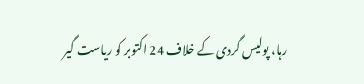رہا، پولیس گردی کے خلاف 24 اکتوبر کو ریاست گیر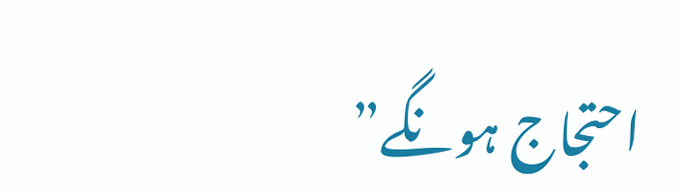احتجاج ہونگے”